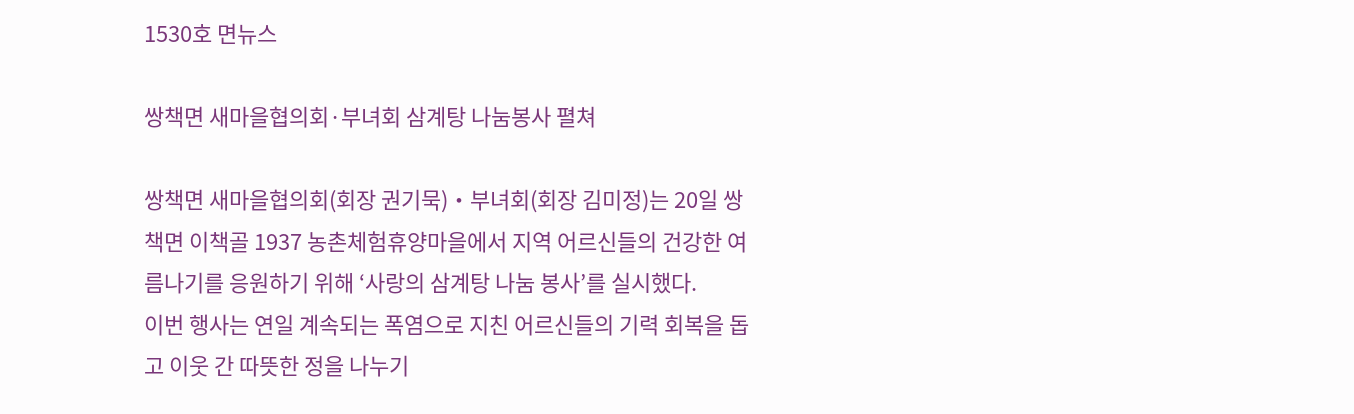1530호 면뉴스

쌍책면 새마을협의회·부녀회 삼계탕 나눔봉사 펼쳐

쌍책면 새마을협의회(회장 권기묵)‧부녀회(회장 김미정)는 20일 쌍책면 이책골 1937 농촌체험휴양마을에서 지역 어르신들의 건강한 여름나기를 응원하기 위해 ‘사랑의 삼계탕 나눔 봉사’를 실시했다.
이번 행사는 연일 계속되는 폭염으로 지친 어르신들의 기력 회복을 돕고 이웃 간 따뜻한 정을 나누기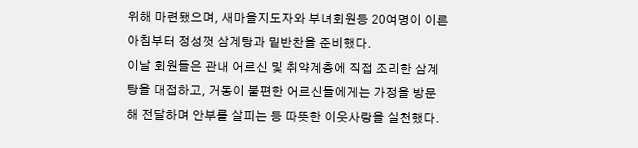위해 마련됐으며, 새마을지도자와 부녀회원등 20여명이 이른 아침부터 정성껏 삼계탕과 밑반찬을 준비했다.
이날 회원들은 관내 어르신 및 취약계층에 직접 조리한 삼계탕을 대접하고, 거동이 불편한 어르신들에게는 가정을 방문해 전달하며 안부를 살피는 등 따뜻한 이웃사랑을 실천했다.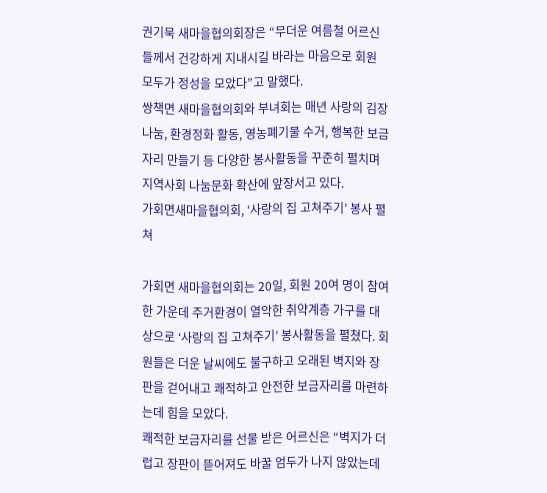권기묵 새마을협의회장은 “무더운 여름철 어르신들께서 건강하게 지내시길 바라는 마음으로 회원 모두가 정성을 모았다”고 말했다.
쌍책면 새마을협의회와 부녀회는 매년 사랑의 김장 나눔, 환경정화 활동, 영농폐기물 수거, 행복한 보금자리 만들기 등 다양한 봉사활동을 꾸준히 펼치며 지역사회 나눔문화 확산에 앞장서고 있다.
가회면새마을협의회, ‘사랑의 집 고쳐주기’ 봉사 펼쳐

가회면 새마을협의회는 20일, 회원 20여 명이 참여한 가운데 주거환경이 열악한 취약계층 가구를 대상으로 ‘사랑의 집 고쳐주기’ 봉사활동을 펼쳤다. 회원들은 더운 날씨에도 불구하고 오래된 벽지와 장판을 걷어내고 쾌적하고 안전한 보금자리를 마련하는데 힘을 모았다.
쾌적한 보금자리를 선물 받은 어르신은 “벽지가 더럽고 장판이 뜯어져도 바꿀 엄두가 나지 않았는데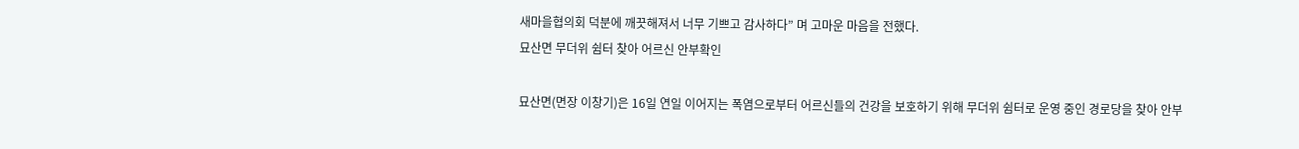새마을협의회 덕분에 깨끗해져서 너무 기쁘고 감사하다” 며 고마운 마음을 전했다.
묘산면 무더위 쉼터 찾아 어르신 안부확인

묘산면(면장 이창기)은 16일 연일 이어지는 폭염으로부터 어르신들의 건강을 보호하기 위해 무더위 쉼터로 운영 중인 경로당을 찾아 안부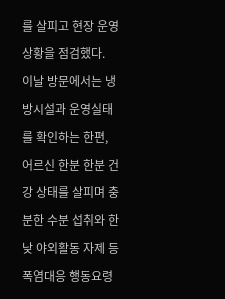를 살피고 현장 운영 상황을 점검했다.
이날 방문에서는 냉방시설과 운영실태를 확인하는 한편, 어르신 한분 한분 건강 상태를 살피며 충분한 수분 섭취와 한낮 야외활동 자제 등 폭염대응 행동요령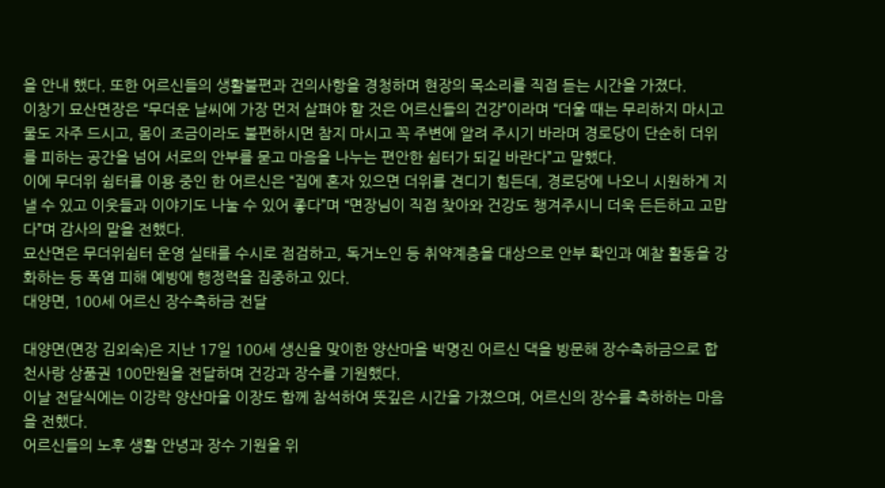을 안내 했다. 또한 어르신들의 생활불편과 건의사항을 경청하며 현장의 목소리를 직접 듣는 시간을 가졌다.
이창기 묘산면장은 “무더운 날씨에 가장 먼저 살펴야 할 것은 어르신들의 건강”이라며 “더울 때는 무리하지 마시고 물도 자주 드시고, 몸이 조금이라도 불편하시면 참지 마시고 꼭 주변에 알려 주시기 바라며 경로당이 단순히 더위를 피하는 공간을 넘어 서로의 안부를 묻고 마음을 나누는 편안한 쉼터가 되길 바란다”고 말했다.
이에 무더위 쉼터를 이용 중인 한 어르신은 “집에 혼자 있으면 더위를 견디기 힘든데, 경로당에 나오니 시원하게 지낼 수 있고 이웃들과 이야기도 나눌 수 있어 좋다”며 “면장님이 직접 찾아와 건강도 챙겨주시니 더욱 든든하고 고맙다”며 감사의 말을 전했다.
묘산면은 무더위쉼터 운영 실태를 수시로 점검하고, 독거노인 등 취약계층을 대상으로 안부 확인과 예찰 활동을 강화하는 등 폭염 피해 예방에 행정력을 집중하고 있다.
대양면, 100세 어르신 장수축하금 전달

대양면(면장 김외숙)은 지난 17일 100세 생신을 맞이한 양산마을 박명진 어르신 댁을 방문해 장수축하금으로 합천사랑 상품권 100만원을 전달하며 건강과 장수를 기원했다.
이날 전달식에는 이강락 양산마을 이장도 함께 참석하여 뜻깊은 시간을 가졌으며, 어르신의 장수를 축하하는 마음을 전했다.
어르신들의 노후 생활 안녕과 장수 기원을 위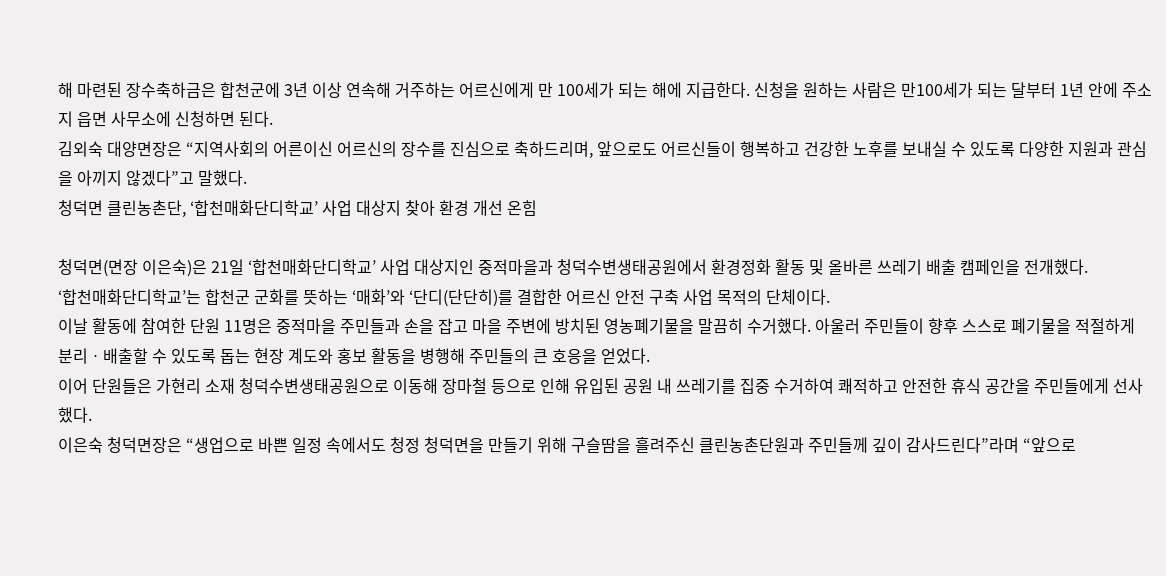해 마련된 장수축하금은 합천군에 3년 이상 연속해 거주하는 어르신에게 만 100세가 되는 해에 지급한다. 신청을 원하는 사람은 만100세가 되는 달부터 1년 안에 주소지 읍면 사무소에 신청하면 된다.
김외숙 대양면장은 “지역사회의 어른이신 어르신의 장수를 진심으로 축하드리며, 앞으로도 어르신들이 행복하고 건강한 노후를 보내실 수 있도록 다양한 지원과 관심을 아끼지 않겠다”고 말했다.
청덕면 클린농촌단, ‘합천매화단디학교’ 사업 대상지 찾아 환경 개선 온힘

청덕면(면장 이은숙)은 21일 ‘합천매화단디학교’ 사업 대상지인 중적마을과 청덕수변생태공원에서 환경정화 활동 및 올바른 쓰레기 배출 캠페인을 전개했다.
‘합천매화단디학교’는 합천군 군화를 뜻하는 ‘매화’와 ‘단디(단단히)를 결합한 어르신 안전 구축 사업 목적의 단체이다.
이날 활동에 참여한 단원 11명은 중적마을 주민들과 손을 잡고 마을 주변에 방치된 영농폐기물을 말끔히 수거했다. 아울러 주민들이 향후 스스로 폐기물을 적절하게 분리ㆍ배출할 수 있도록 돕는 현장 계도와 홍보 활동을 병행해 주민들의 큰 호응을 얻었다.
이어 단원들은 가현리 소재 청덕수변생태공원으로 이동해 장마철 등으로 인해 유입된 공원 내 쓰레기를 집중 수거하여 쾌적하고 안전한 휴식 공간을 주민들에게 선사했다.
이은숙 청덕면장은 “생업으로 바쁜 일정 속에서도 청정 청덕면을 만들기 위해 구슬땀을 흘려주신 클린농촌단원과 주민들께 깊이 감사드린다”라며 “앞으로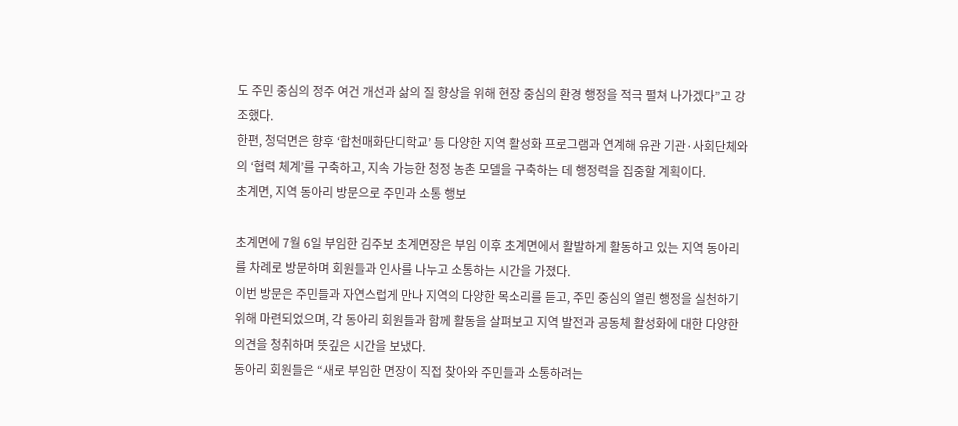도 주민 중심의 정주 여건 개선과 삶의 질 향상을 위해 현장 중심의 환경 행정을 적극 펼쳐 나가겠다”고 강조했다.
한편, 청덕면은 향후 ‘합천매화단디학교’ 등 다양한 지역 활성화 프로그램과 연계해 유관 기관·사회단체와의 ‘협력 체계’를 구축하고, 지속 가능한 청정 농촌 모델을 구축하는 데 행정력을 집중할 계획이다.
초계면, 지역 동아리 방문으로 주민과 소통 행보

초계면에 7월 6일 부임한 김주보 초계면장은 부임 이후 초계면에서 활발하게 활동하고 있는 지역 동아리를 차례로 방문하며 회원들과 인사를 나누고 소통하는 시간을 가졌다.
이번 방문은 주민들과 자연스럽게 만나 지역의 다양한 목소리를 듣고, 주민 중심의 열린 행정을 실천하기 위해 마련되었으며, 각 동아리 회원들과 함께 활동을 살펴보고 지역 발전과 공동체 활성화에 대한 다양한 의견을 청취하며 뜻깊은 시간을 보냈다.
동아리 회원들은 “새로 부임한 면장이 직접 찾아와 주민들과 소통하려는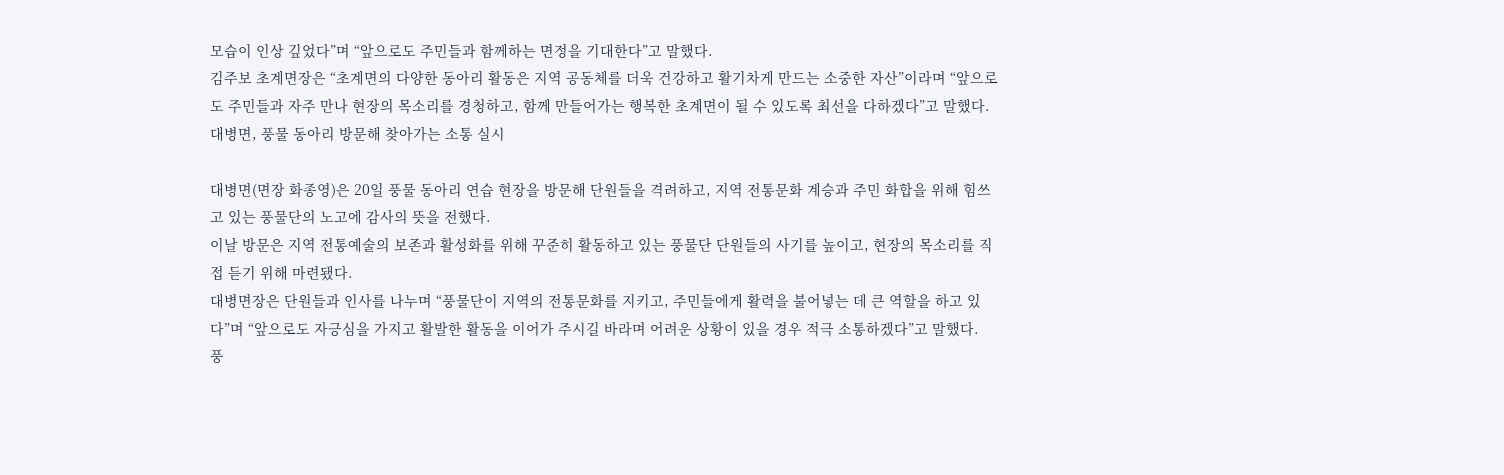모습이 인상 깊었다”며 “앞으로도 주민들과 함께하는 면정을 기대한다”고 말했다.
김주보 초계면장은 “초계면의 다양한 동아리 활동은 지역 공동체를 더욱 건강하고 활기차게 만드는 소중한 자산”이라며 “앞으로도 주민들과 자주 만나 현장의 목소리를 경청하고, 함께 만들어가는 행복한 초계면이 될 수 있도록 최선을 다하겠다”고 말했다.
대병면, 풍물 동아리 방문해 찾아가는 소통 실시

대병면(면장 화종영)은 20일 풍물 동아리 연습 현장을 방문해 단원들을 격려하고, 지역 전통문화 계승과 주민 화합을 위해 힘쓰고 있는 풍물단의 노고에 감사의 뜻을 전했다.
이날 방문은 지역 전통예술의 보존과 활성화를 위해 꾸준히 활동하고 있는 풍물단 단원들의 사기를 높이고, 현장의 목소리를 직접 듣기 위해 마련됐다.
대병면장은 단원들과 인사를 나누며 “풍물단이 지역의 전통문화를 지키고, 주민들에게 활력을 불어넣는 데 큰 역할을 하고 있다”며 “앞으로도 자긍심을 가지고 활발한 활동을 이어가 주시길 바라며 어려운 상황이 있을 경우 적극 소통하겠다”고 말했다.
풍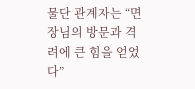물단 관계자는 “면장님의 방문과 격려에 큰 힘을 얻었다”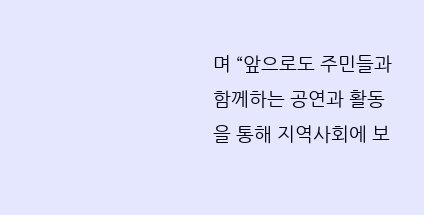며 “앞으로도 주민들과 함께하는 공연과 활동을 통해 지역사회에 보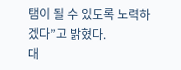탬이 될 수 있도록 노력하겠다”고 밝혔다.
대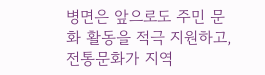병면은 앞으로도 주민 문화 활동을 적극 지원하고, 전통문화가 지역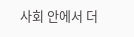사회 안에서 더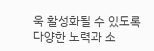욱 활성화될 수 있도록 다양한 노력과 소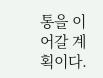통을 이어갈 계획이다.